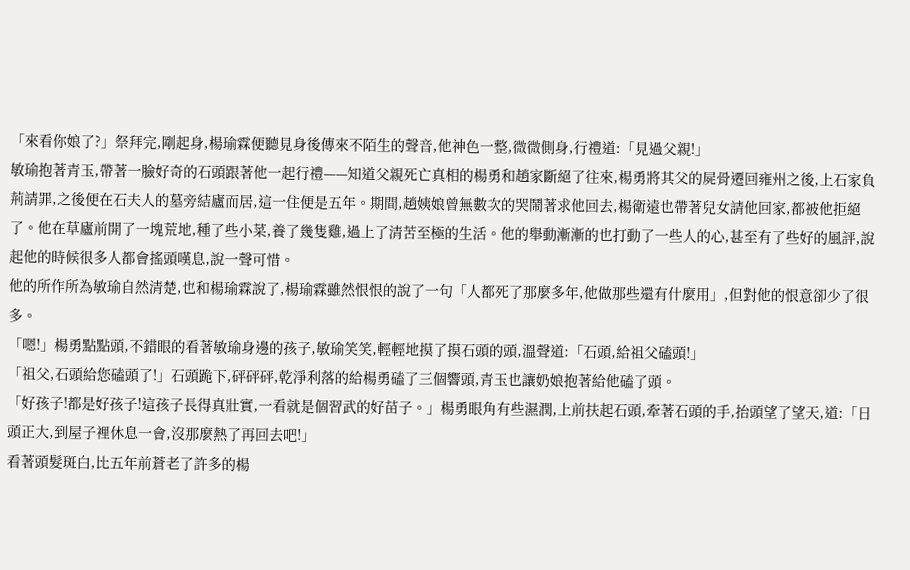「來看你娘了?」祭拜完,剛起身,楊瑜霖便聽見身後傳來不陌生的聲音,他神色一整,微微側身,行禮道:「見過父親!」
敏瑜抱著青玉,帶著一臉好奇的石頭跟著他一起行禮——知道父親死亡真相的楊勇和趙家斷絕了往來,楊勇將其父的屍骨遷回雍州之後,上石家負荊請罪,之後便在石夫人的墓旁結廬而居,這一住便是五年。期間,趙姨娘曾無數次的哭鬧著求他回去,楊衛遠也帶著兒女請他回家,都被他拒絕了。他在草廬前開了一塊荒地,種了些小菜,養了幾隻雞,過上了清苦至極的生活。他的舉動漸漸的也打動了一些人的心,甚至有了些好的風評,說起他的時候很多人都會搖頭嘆息,說一聲可惜。
他的所作所為敏瑜自然清楚,也和楊瑜霖說了,楊瑜霖雖然恨恨的說了一句「人都死了那麼多年,他做那些還有什麼用」,但對他的恨意卻少了很多。
「嗯!」楊勇點點頭,不錯眼的看著敏瑜身邊的孩子,敏瑜笑笑,輕輕地摸了摸石頭的頭,溫聲道:「石頭,給祖父磕頭!」
「祖父,石頭給您磕頭了!」石頭跪下,砰砰砰,乾淨利落的給楊勇磕了三個響頭,青玉也讓奶娘抱著給他磕了頭。
「好孩子!都是好孩子!這孩子長得真壯實,一看就是個習武的好苗子。」楊勇眼角有些濕潤,上前扶起石頭,牽著石頭的手,抬頭望了望天,道:「日頭正大,到屋子裡休息一會,沒那麼熱了再回去吧!」
看著頭髮斑白,比五年前蒼老了許多的楊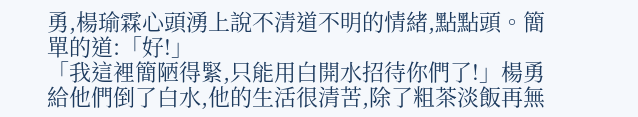勇,楊瑜霖心頭湧上說不清道不明的情緒,點點頭。簡單的道:「好!」
「我這裡簡陋得緊,只能用白開水招待你們了!」楊勇給他們倒了白水,他的生活很清苦,除了粗茶淡飯再無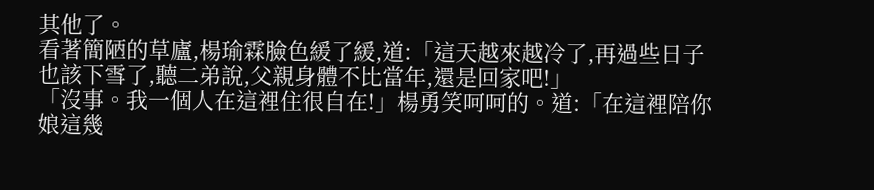其他了。
看著簡陋的草廬,楊瑜霖臉色緩了緩,道:「這天越來越冷了,再過些日子也該下雪了,聽二弟說,父親身體不比當年,還是回家吧!」
「沒事。我一個人在這裡住很自在!」楊勇笑呵呵的。道:「在這裡陪你娘這幾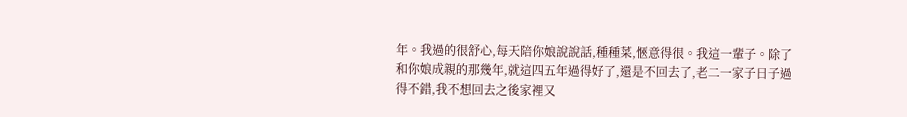年。我過的很舒心,每天陪你娘說說話,種種菜,愜意得很。我這一輩子。除了和你娘成親的那幾年,就這四五年過得好了,還是不回去了,老二一家子日子過得不錯,我不想回去之後家裡又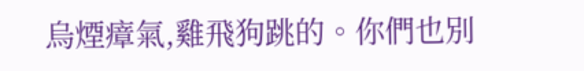烏煙瘴氣,雞飛狗跳的。你們也別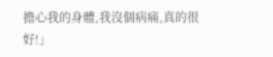擔心我的身體,我沒個病痛,真的很好!」